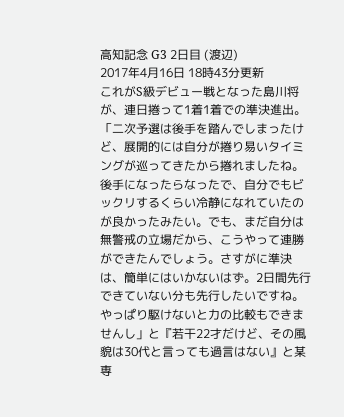高知記念 G3 2日目 (渡辺)
2017年4月16日 18時43分更新
これがS級デビュー戦となった島川将が、連日捲って1着1着での準決進出。「二次予選は後手を踏んでしまったけど、展開的には自分が捲り易いタイミングが巡ってきたから捲れましたね。後手になったらなったで、自分でもビックリするくらい冷静になれていたのが良かったみたい。でも、まだ自分は無警戒の立場だから、こうやって連勝ができたんでしょう。さすがに準決は、簡単にはいかないはず。2日間先行できていない分も先行したいですね。やっぱり駆けないと力の比較もできませんし」と『若干22才だけど、その風貌は30代と言っても過言はない』と某専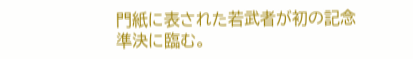門紙に表された若武者が初の記念準決に臨む。